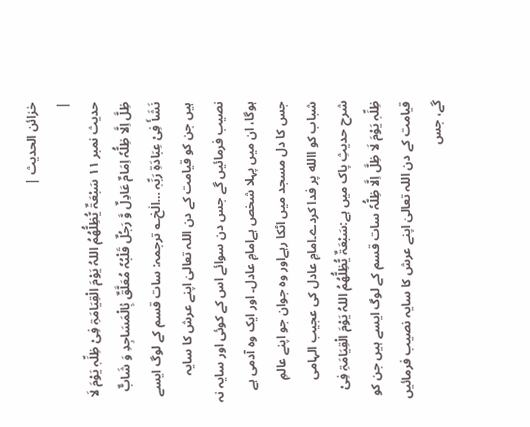خزائن الحدیث |
|
حدیث نمبر ۱۱ سَبْعَۃٌ یُّظِلُّھُمُ اللہُ یَوْمَ الْقِیَامَۃِ فِیْ ظِلِّہٖ یَوْمَ لَا ظِلَّ اِلَّا ظِلُّہٗ اِمَامٌ عَادِلٌ وَّ رَجُلٌ قَلْبُہٗ مُعَلَّقٌ بِۢالْمَسَاجِدِ وَ شَابٌّ نَشَأَ فِیْ عِبَادَۃِ رَبِّہٖ …الٰخ؎ ترجمہ: سات قسم کے لوگ ایسے ہیں جن کو قیامت کے دن اللہ تعالیٰ اپنے عرش کا سایہ نصیب فرمائیں گے جس دن سوائے اس کے کوئی اور سایہ نہ ہوگا، ان میں پہلا شخص ہےامامِ عادل۔ اور ایک وہ آدمی ہے جس کا دل مسجد میں اٹکا رہےاور وہ جوان جو اپنے عالمِ شباب کو االله پر فدا کردے۔امامِ عادل کی عجیب الہامی شرح حدیثِ پاک میں ہے:سَبْعَۃٌ یُّظِلُّھُمُ اللہُ یَوْمَ الْقِیَامَۃِ فِیْ ظِلِّہٖ یَوْمَ لَا ظِلَّ اِلَّا ظِلُّہٗ سات قسم کے لوگ ایسے ہیں جن کو قیامت کے دن اللہ تعالیٰ اپنے عرش کا سایہ نصیب فرمائیں گے، جس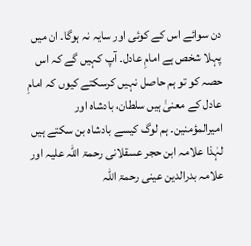دن سوائے اس کے کوئی اور سایہ نہ ہوگا۔ ان میں پہلا شخص ہے امامِ عادل۔ آپ کہیں گے کہ اس حصہ کو تو ہم حاصل نہیں کرسکتے کیوں کہ امامِ عادل کے معنیٰ ہیں سلطان، بادشاہ اور امیرالمؤمنین۔ ہم لوگ کیسے بادشاہ بن سکتے ہیں لہٰذا علامہ ابن حجر عسقلانی رحمۃ اللہ علیہ اور علامہ بدرالدین عینی رحمۃ اللہ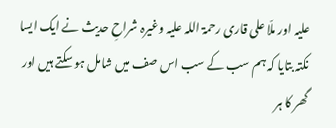علیہ اور ملّا علی قاری رحمۃ اللہ علیہ وغیرہ شراحِ حدیث نے ایک ایسا نکتہ بتایا کہ ہم سب کے سب اس صف میں شامل ہو سکتے ہیں اور گھر کا ہر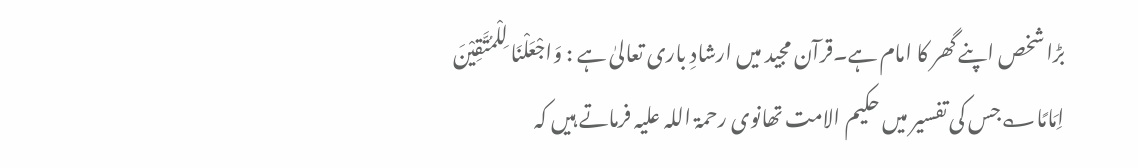بڑا شخص اپنے گھر کا امام ہے۔قرآن مجید میں ارشادِ باری تعالیٰ ہے : وَاجْعَلْنَا لِلْمُتَّقِیْنَ اِمَامًا؎جس کی تفسیر میں حکیم الامت تھانوی رحمۃ اللہ علیہ فرماتے ہیں کہ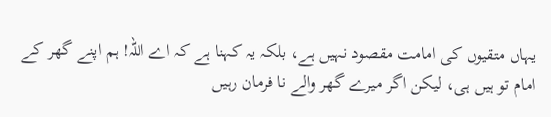یہاں متقیوں کی امامت مقصود نہیں ہے، بلکہ یہ کہنا ہے کہ اے اللہ! ہم اپنے گھر کے امام تو ہیں ہی، لیکن اگر میرے گھر والے نا فرمان رہیں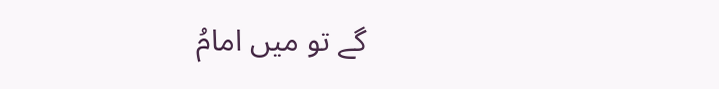گے تو میں امامُ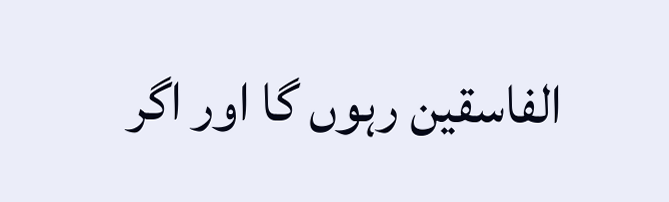الفاسقین رہوں گا اور اگر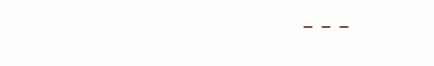---